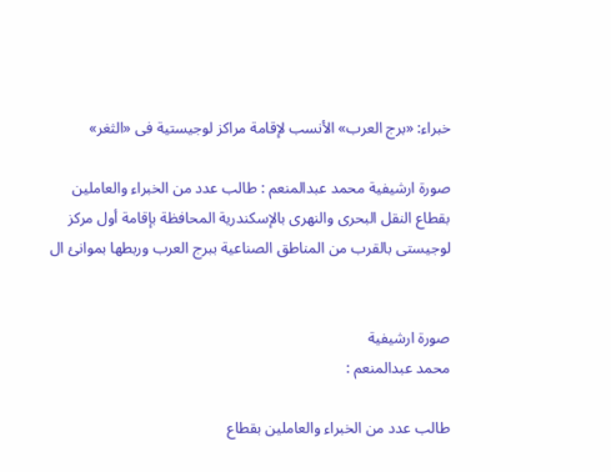خبراء: «برج العرب» الأنسب لإقامة مراكز لوجيستية فى «الثغر»

صورة ارشيفية محمد عبدالمنعم : طالب عدد من الخبراء والعاملين بقطاع النقل البحرى والنهرى بالإسكندرية المحافظة بإقامة أول مركز لوجيستى بالقرب من المناطق الصناعية ببرج العرب وربطها بموانئ ال


صورة ارشيفية
محمد عبدالمنعم :

طالب عدد من الخبراء والعاملين بقطاع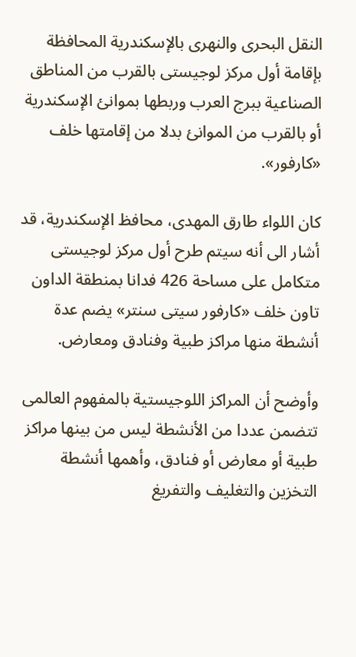النقل البحرى والنهرى بالإسكندرية المحافظة بإقامة أول مركز لوجيستى بالقرب من المناطق الصناعية ببرج العرب وربطها بموانئ الإسكندرية أو بالقرب من الموانئ بدلا من إقامتها خلف «كارفور».

كان اللواء طارق المهدى، محافظ الإسكندرية، قد أشار الى أنه سيتم طرح أول مركز لوجيستى متكامل على مساحة 426 فدانا بمنطقة الداون تاون خلف «كارفور سيتى سنتر» يضم عدة أنشطة منها مراكز طبية وفنادق ومعارض.

وأوضح أن المراكز اللوجيستية بالمفهوم العالمى تتضمن عددا من الأنشطة ليس من بينها مراكز طبية أو معارض أو فنادق، وأهمها أنشطة التخزين والتغليف والتفريغ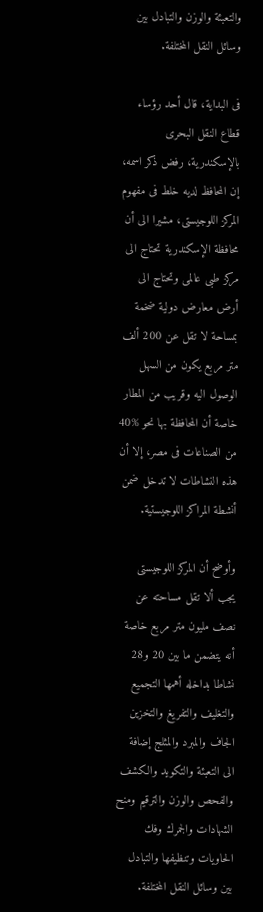والتعبئة والوزن والتبادل بين وسائل النقل المختلفة.

فى البداية، قال أحد رؤساء قطاع النقل البحرى بالإسكندرية، رفض ذكر اسمه، إن المحافظ لديه خلط فى مفهوم المركز اللوجيستى، مشيرا الى أن محافظة الإسكندرية تحتاج الى مركز طبى عالمى وتحتاج الى أرض معارض دولية ضخمة بمساحة لا تقل عن 200 ألف متر مربع يكون من السهل الوصول اليه وقريب من المطار خاصة أن المحافظة بها نحو %40 من الصناعات فى مصر، إلا أن هذه النشاطات لا تدخل ضمن أنشطة المراكز اللوجيستية.

وأوضح أن المركز اللوجيستى يجب ألا تقل مساحته عن نصف مليون متر مربع خاصة أنه يتضمن ما بين 20 و28 نشاطا بداخله أهمها التجميع والتغليف والتفريغ والتخزين الجاف والمبرد والمثلج إضافة الى التعبئة والتكويد والكشف والفحص والوزن والترقيم ومنح الشهادات والجمرك وفك الحاويات وتنظيفها والتبادل بين وسائل النقل المختلفة.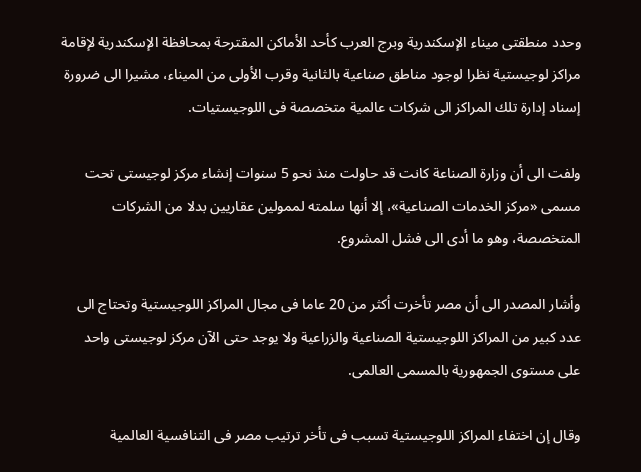وحدد منطقتى ميناء الإسكندرية وبرج العرب كأحد الأماكن المقترحة بمحافظة الإسكندرية لإقامة مراكز لوجيستية نظرا لوجود مناطق صناعية بالثانية وقرب الأولى من الميناء، مشيرا الى ضرورة إسناد إدارة تلك المراكز الى شركات عالمية متخصصة فى اللوجيستيات.

ولفت الى أن وزارة الصناعة كانت قد حاولت منذ نحو 5 سنوات إنشاء مركز لوجيستى تحت مسمى «مركز الخدمات الصناعية»، إلا أنها سلمته لممولين عقاريين بدلا من الشركات المتخصصة، وهو ما أدى الى فشل المشروع.

وأشار المصدر الى أن مصر تأخرت أكثر من 20 عاما فى مجال المراكز اللوجيستية وتحتاج الى عدد كبير من المراكز اللوجيستية الصناعية والزراعية ولا يوجد حتى الآن مركز لوجيستى واحد على مستوى الجمهورية بالمسمى العالمى.

وقال إن اختفاء المراكز اللوجيستية تسبب فى تأخر ترتيب مصر فى التنافسية العالمية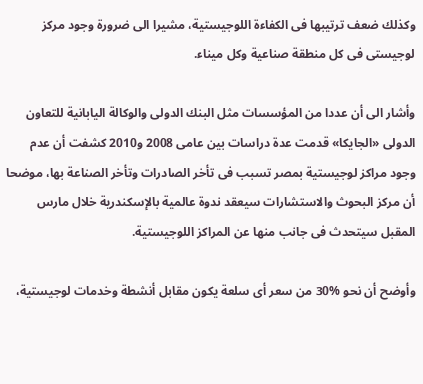وكذلك ضعف ترتيبها فى الكفاءة اللوجيستية، مشيرا الى ضرورة وجود مركز لوجيستى فى كل منطقة صناعية وكل ميناء.

وأشار الى أن عددا من المؤسسات مثل البنك الدولى والوكالة اليابانية للتعاون الدولى «الجايكا» قدمت عدة دراسات بين عامى 2008 و2010 كشفت أن عدم وجود مراكز لوجيستية بمصر تسبب فى تأخر الصادرات وتأخر الصناعة بها، موضحا أن مركز البحوث والاستشارات سيعقد ندوة عالمية بالإسكندرية خلال مارس المقبل سيتحدث فى جانب منها عن المراكز اللوجيستية.

وأوضح أن نحو %30 من سعر أى سلعة يكون مقابل أنشطة وخدمات لوجيستية،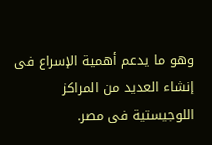وهو ما يدعم أهمية الإسراع فى إنشاء العديد من المراكز اللوجيستية فى مصر.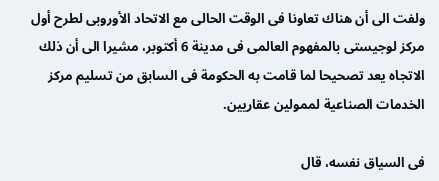ولفت الى أن هناك تعاونا فى الوقت الحالى مع الاتحاد الأوروبى لطرح أول مركز لوجيستى بالمفهوم العالمى فى مدينة 6 أكتوبر، مشيرا الى أن ذلك الاتجاه يعد تصحيحا لما قامت به الحكومة فى السابق من تسليم مركز الخدمات الصناعية لممولين عقاريين.

فى السياق نفسه، قال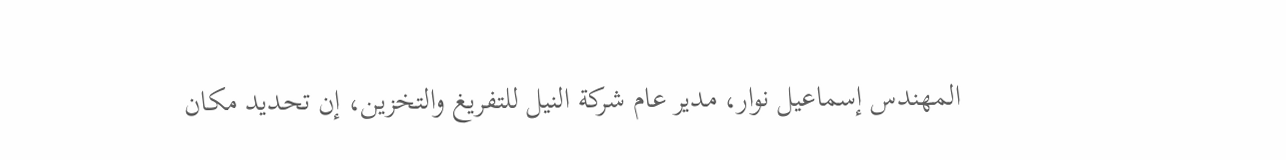المهندس إسماعيل نوار، مدير عام شركة النيل للتفريغ والتخزين، إن تحديد مكان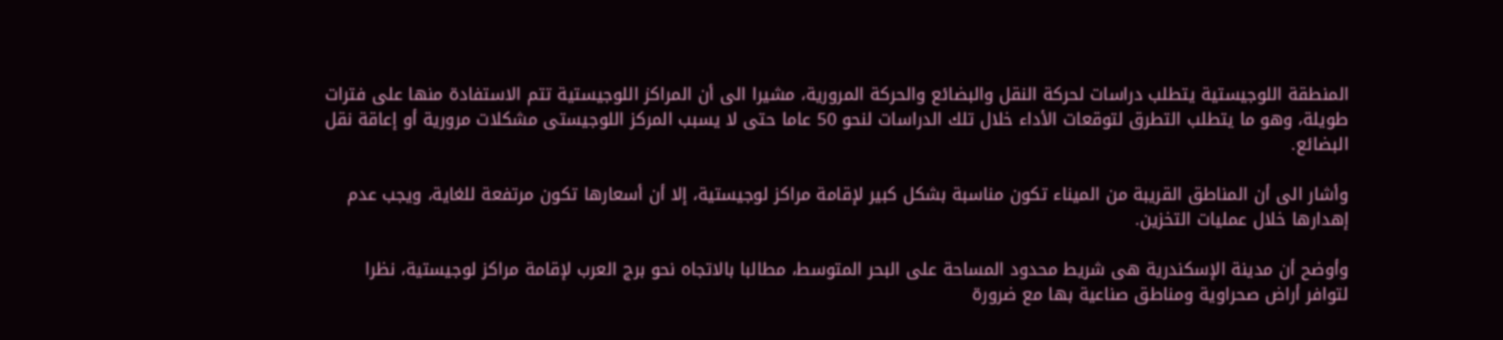المنطقة اللوجيستية يتطلب دراسات لحركة النقل والبضائع والحركة المرورية، مشيرا الى أن المراكز اللوجيستية تتم الاستفادة منها على فترات طويلة، وهو ما يتطلب التطرق لتوقعات الأداء خلال تلك الدراسات لنحو 50 عاما حتى لا يسبب المركز اللوجيستى مشكلات مرورية أو إعاقة نقل البضائع.

وأشار الى أن المناطق القريبة من الميناء تكون مناسبة بشكل كبير لإقامة مراكز لوجيستية، إلا أن أسعارها تكون مرتفعة للغاية، ويجب عدم إهدارها خلال عمليات التخزين.

وأوضح أن مدينة الإسكندرية هى شريط محدود المساحة على البحر المتوسط، مطالبا بالاتجاه نحو برج العرب لإقامة مراكز لوجيستية، نظرا لتوافر أراض صحراوية ومناطق صناعية بها مع ضرورة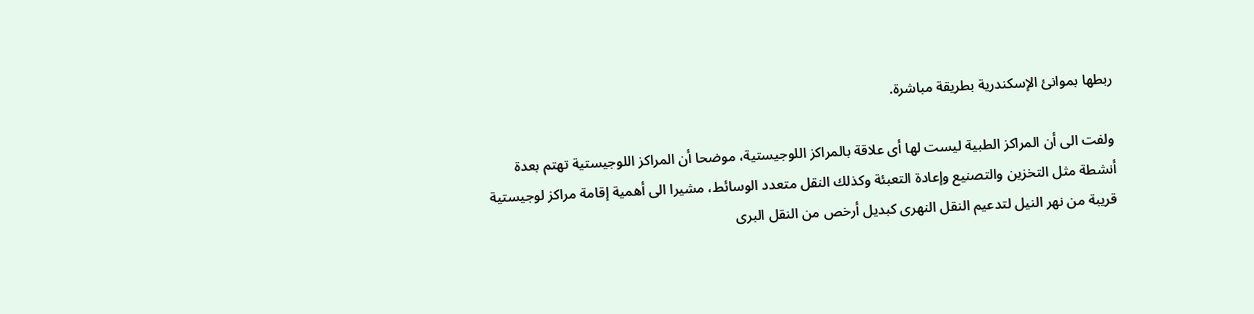ربطها بموانئ الإسكندرية بطريقة مباشرة.

ولفت الى أن المراكز الطبية ليست لها أى علاقة بالمراكز اللوجيستية، موضحا أن المراكز اللوجيستية تهتم بعدة أنشطة مثل التخزين والتصنيع وإعادة التعبئة وكذلك النقل متعدد الوسائط، مشيرا الى أهمية إقامة مراكز لوجيستية قريبة من نهر النيل لتدعيم النقل النهرى كبديل أرخص من النقل البرى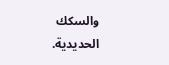والسكك الحديدية.